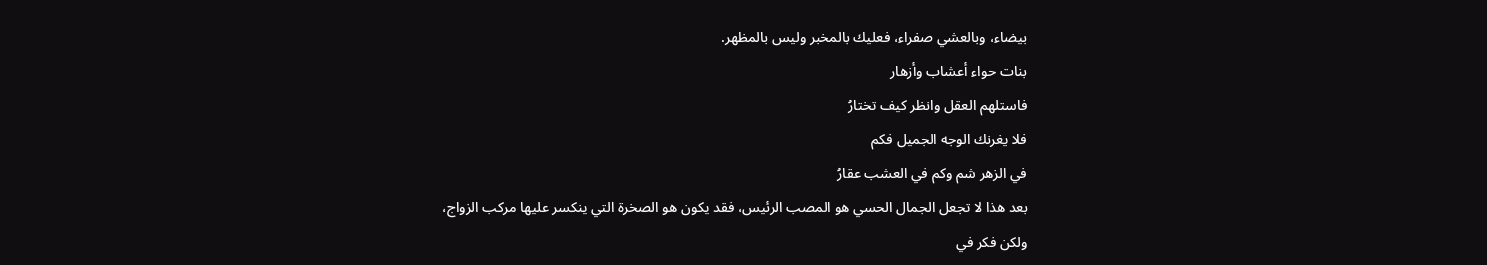بيضاء، وبالعشي صفراء، فعليك بالمخبر وليس بالمظهر.
بنات حواء أعشاب وأزهار
فاستلهم العقل وانظر كيف تختارُ
فلا يغرنك الوجه الجميل فكم
في الزهر شم وكم في العشب عقارُ
بعد هذا لا تجعل الجمال الحسي هو المصب الرئيس، فقد يكون هو الصخرة التي ينكسر عليها مركب الزواج، ولكن فكر في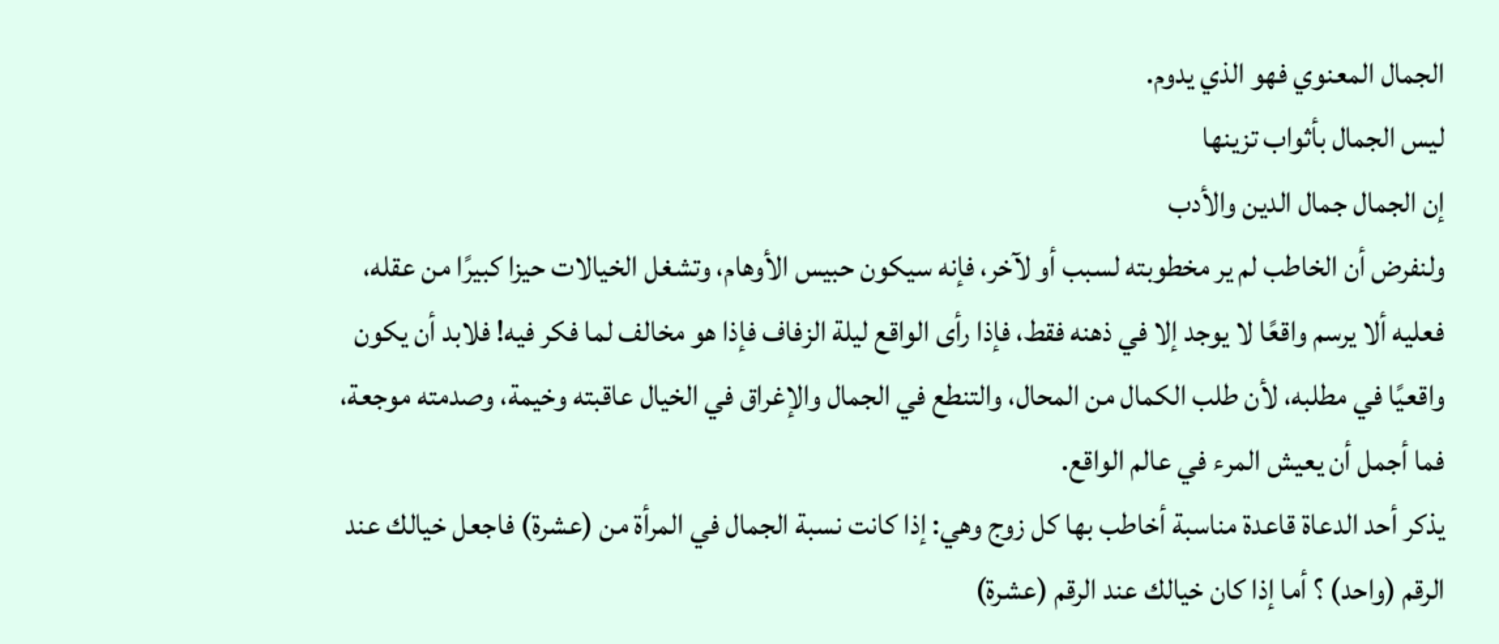الجمال المعنوي فهو الذي يدوم.
ليس الجمال بأثواب تزينها
إن الجمال جمال الدين والأدب
ولنفرض أن الخاطب لم ير مخطوبته لسبب أو لآخر، فإنه سيكون حبيس الأوهام، وتشغل الخيالات حيزا كبيرًا من عقله، فعليه ألا يرسم واقعًا لا يوجد إلا في ذهنه فقط، فإذا رأى الواقع ليلة الزفاف فإذا هو مخالف لما فكر فيه! فلابد أن يكون واقعيًا في مطلبه، لأن طلب الكمال من المحال، والتنطع في الجمال والإغراق في الخيال عاقبته وخيمة، وصدمته موجعة، فما أجمل أن يعيش المرء في عالم الواقع.
يذكر أحد الدعاة قاعدة مناسبة أخاطب بها كل زوج وهي: إذا كانت نسبة الجمال في المرأة من (عشرة) فاجعل خيالك عند الرقم (واحد) ؟ أما إذا كان خيالك عند الرقم (عشرة)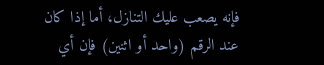فإنه يصعب عليك التنازل، أما إذا كان عند الرقم (واحد أو اثنين) فإن أي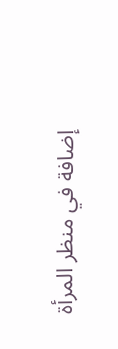إضافة في منظر المرأة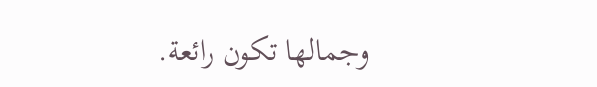وجمالها تكون رائعة.